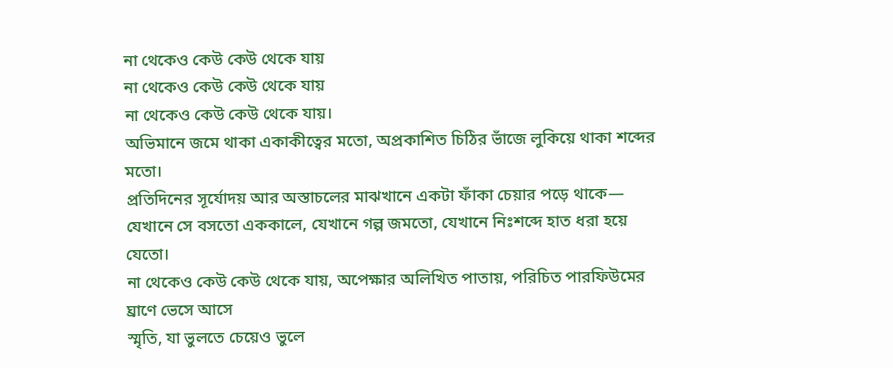না থেকেও কেউ কেউ থেকে যায়
না থেকেও কেউ কেউ থেকে যায়
না থেকেও কেউ কেউ থেকে যায়।
অভিমানে জমে থাকা একাকীত্বের মতো, অপ্রকাশিত চিঠির ভাঁজে লুকিয়ে থাকা শব্দের মতো।
প্রতিদিনের সূর্যোদয় আর অস্তাচলের মাঝখানে একটা ফাঁকা চেয়ার পড়ে থাকে—
যেখানে সে বসতো এককালে, যেখানে গল্প জমতো, যেখানে নিঃশব্দে হাত ধরা হয়ে যেতো।
না থেকেও কেউ কেউ থেকে যায়, অপেক্ষার অলিখিত পাতায়, পরিচিত পারফিউমের ঘ্রাণে ভেসে আসে
স্মৃতি, যা ভুলতে চেয়েও ভুলে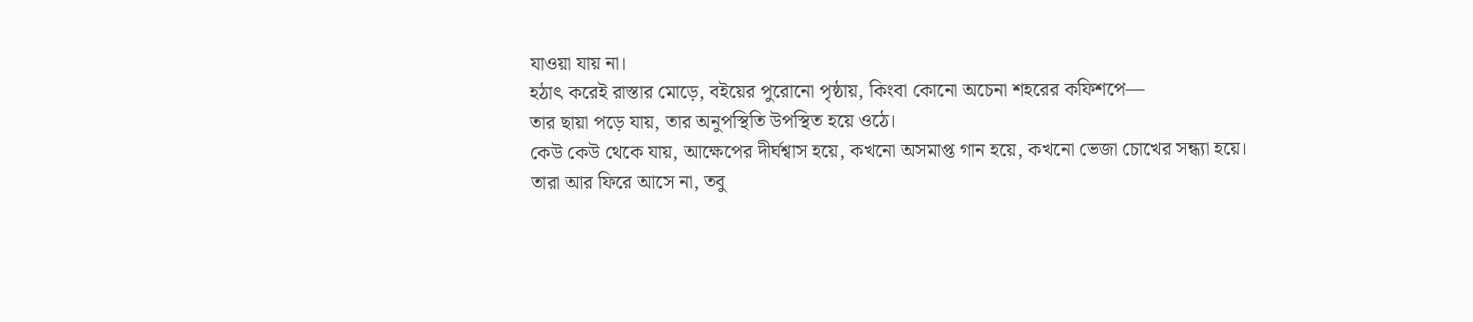যাওয়া যায় না।
হঠাৎ করেই রাস্তার মোড়ে, বইয়ের পুরোনো পৃষ্ঠায়, কিংবা কোনো অচেনা শহরের কফিশপে—
তার ছায়া পড়ে যায়, তার অনুপস্থিতি উপস্থিত হয়ে ওঠে।
কেউ কেউ থেকে যায়, আক্ষেপের দীর্ঘশ্বাস হয়ে, কখনো অসমাপ্ত গান হয়ে, কখনো ভেজা চোখের সন্ধ্যা হয়ে।
তারা আর ফিরে আসে না, তবু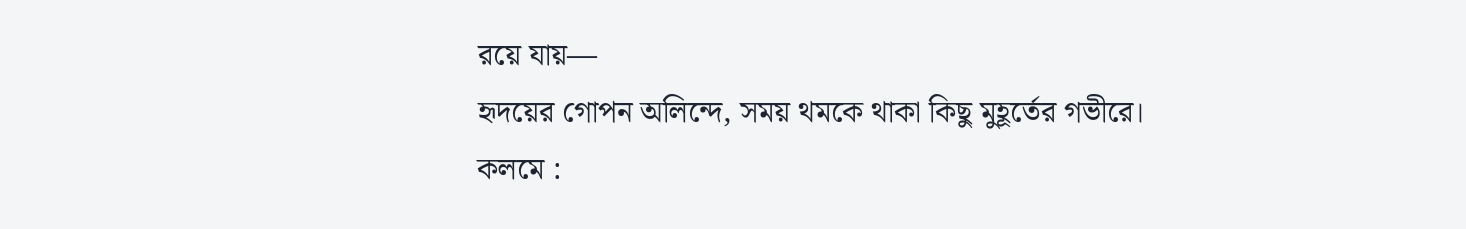রয়ে যায়—
হৃদয়ের গোপন অলিন্দে, সময় থমকে থাকা কিছু মুহূর্তের গভীরে।
কলমে :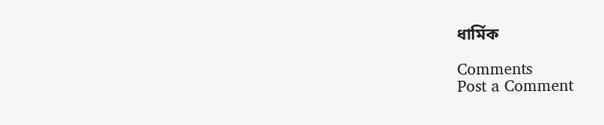ধার্মিক

Comments
Post a Comment